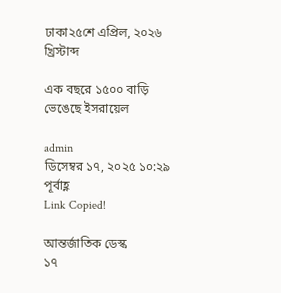ঢাকা২৫শে এপ্রিল, ২০২৬ খ্রিস্টাব্দ

এক বছরে ১৫০০ বাড়ি ভেঙেছে ইসরায়েল

admin
ডিসেম্বর ১৭, ২০২৫ ১০:২৯ পূর্বাহ্ণ
Link Copied!

আন্তর্জাতিক ডেস্ক
১৭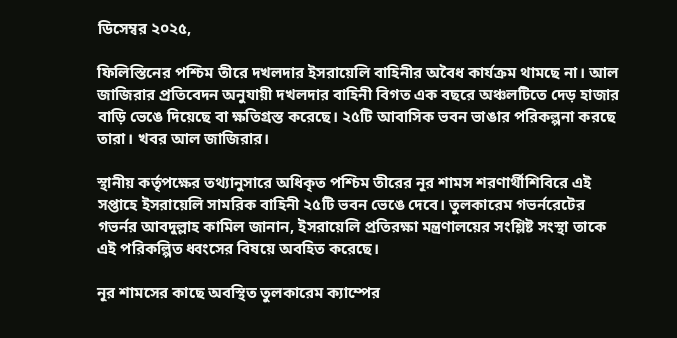ডিসেম্বর ২০২৫,

ফিলিস্তিনের পশ্চিম তীরে দখলদার ইসরায়েলি বাহিনীর অবৈধ কার্যক্রম থামছে না। আল জাজিরার প্রতিবেদন অনুযায়ী দখলদার বাহিনী বিগত এক বছরে অঞ্চলটিতে দেড় হাজার বাড়ি ভেঙে দিয়েছে বা ক্ষতিগ্রস্ত করেছে। ২৫টি আবাসিক ভবন ভাঙার পরিকল্পনা করছে তারা। খবর আল জাজিরার।

স্থানীয় কর্তৃপক্ষের তথ্যানুসারে অধিকৃত পশ্চিম তীরের নূর শামস শরণার্থীশিবিরে এই সপ্তাহে ইসরায়েলি সামরিক বাহিনী ২৫টি ভবন ভেঙে দেবে। তুলকারেম গভর্নরেটের গভর্নর আবদুল্লাহ কামিল জানান, ইসরায়েলি প্রতিরক্ষা মন্ত্রণালয়ের সংশ্লিষ্ট সংস্থা তাকে এই পরিকল্পিত ধ্বংসের বিষয়ে অবহিত করেছে।

নূর শামসের কাছে অবস্থিত তুলকারেম ক্যাম্পের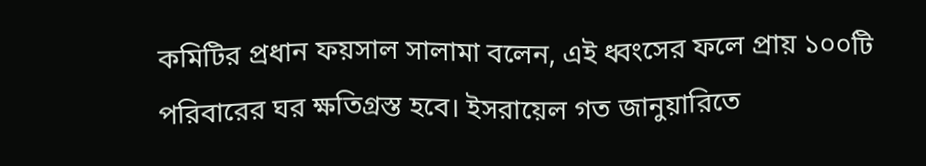কমিটির প্রধান ফয়সাল সালামা বলেন, এই ধ্বংসের ফলে প্রায় ১০০টি পরিবারের ঘর ক্ষতিগ্রস্ত হবে। ইসরায়েল গত জানুয়ারিতে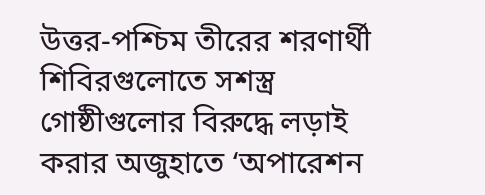উত্তর-পশ্চিম তীরের শরণার্থী শিবিরগুলোতে সশস্ত্র গোষ্ঠীগুলোর বিরুদ্ধে লড়াই করার অজুহাতে ‘অপারেশন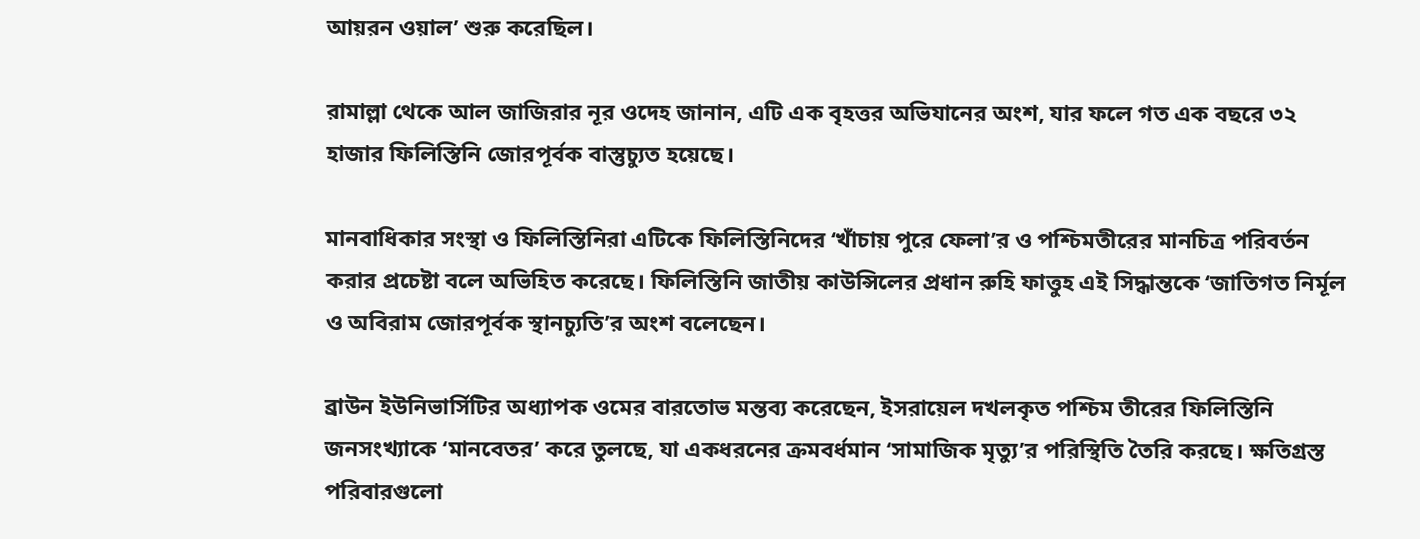আয়রন ওয়াল’ শুরু করেছিল।

রামাল্লা থেকে আল জাজিরার নূর ওদেহ জানান, এটি এক বৃহত্তর অভিযানের অংশ, যার ফলে গত এক বছরে ৩২ হাজার ফিলিস্তিনি জোরপূর্বক বাস্তুচ্যুত হয়েছে।

মানবাধিকার সংস্থা ও ফিলিস্তিনিরা এটিকে ফিলিস্তিনিদের ‘খাঁচায় পুরে ফেলা’র ও পশ্চিমতীরের মানচিত্র পরিবর্তন করার প্রচেষ্টা বলে অভিহিত করেছে। ফিলিস্তিনি জাতীয় কাউন্সিলের প্রধান রুহি ফাত্তুহ এই সিদ্ধান্তকে ‘জাতিগত নির্মূল ও অবিরাম জোরপূর্বক স্থানচ্যুতি’র অংশ বলেছেন।

ব্রাউন ইউনিভার্সিটির অধ্যাপক ওমের বারতোভ মন্তব্য করেছেন, ইসরায়েল দখলকৃত পশ্চিম তীরের ফিলিস্তিনি জনসংখ্যাকে ‘মানবেতর’ করে তুলছে, যা একধরনের ক্রমবর্ধমান ‘সামাজিক মৃত্যু’র পরিস্থিতি তৈরি করছে। ক্ষতিগ্রস্ত পরিবারগুলো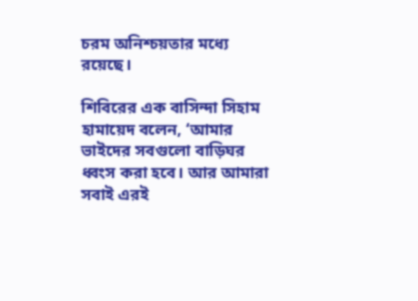চরম অনিশ্চয়তার মধ্যে রয়েছে।

শিবিরের এক বাসিন্দা সিহাম হামায়েদ বলেন, ‘আমার ভাইদের সবগুলো বাড়িঘর ধ্বংস করা হবে। আর আমারা সবাই এরই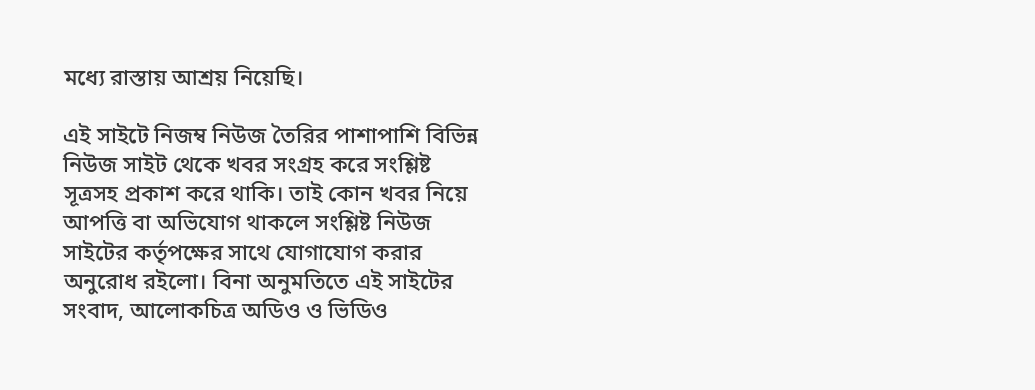মধ্যে রাস্তায় আশ্রয় নিয়েছি।

এই সাইটে নিজম্ব নিউজ তৈরির পাশাপাশি বিভিন্ন নিউজ সাইট থেকে খবর সংগ্রহ করে সংশ্লিষ্ট সূত্রসহ প্রকাশ করে থাকি। তাই কোন খবর নিয়ে আপত্তি বা অভিযোগ থাকলে সংশ্লিষ্ট নিউজ সাইটের কর্তৃপক্ষের সাথে যোগাযোগ করার অনুরোধ রইলো। বিনা অনুমতিতে এই সাইটের সংবাদ, আলোকচিত্র অডিও ও ভিডিও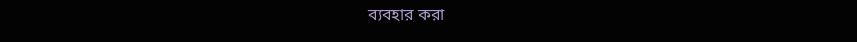ব্যবহার করা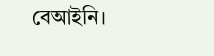বেআইনি।